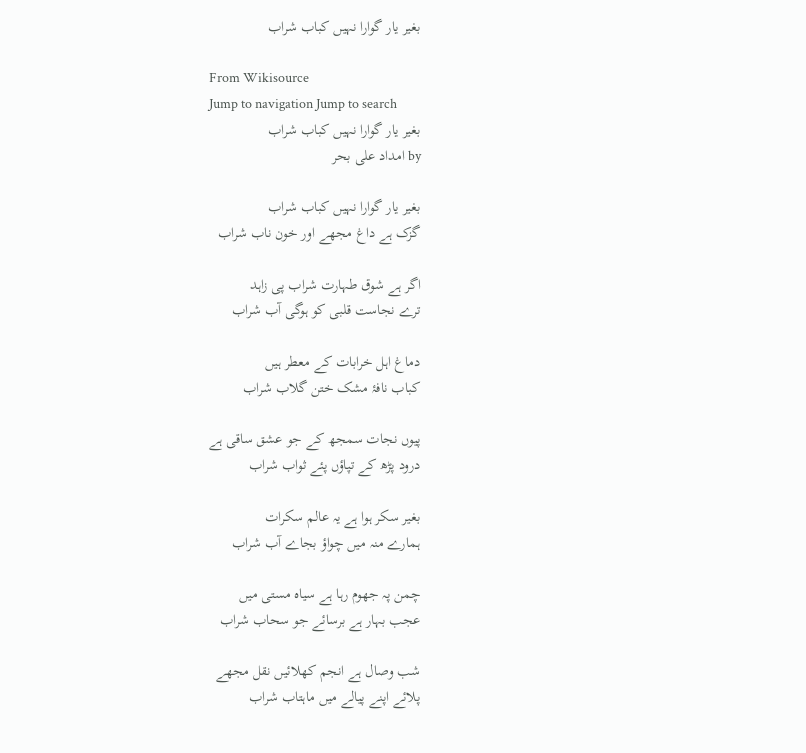بغیر یار گوارا نہیں کباب شراب

From Wikisource
Jump to navigation Jump to search
بغیر یار گوارا نہیں کباب شراب
by امداد علی بحر

بغیر یار گوارا نہیں کباب شراب
گزک ہے داغ مجھے اور خون ناب شراب

اگر ہے شوق طہارت شراب پی زاہد
ترے نجاست قلبی کو ہوگی آب شراب

دماغ اہل خرابات کے معطر ہیں
کباب نافۂ مشک ختن گلاب شراب

پیوں نجات سمجھ کے جو عشق ساقی ہے
درود پڑھ کے تپاؤں پئے ثواب شراب

بغیر سکر ہوا ہے یہ عالم سکرات
ہمارے منہ میں چواؤ بجاے آب شراب

چمن پہ جھوم رہا ہے سیاہ مستی میں
عجب بہار ہے برسائے جو سحاب شراب

شب وصال ہے انجم کھلائیں نقل مجھے
پلائے اپنے پیالے میں ماہتاب شراب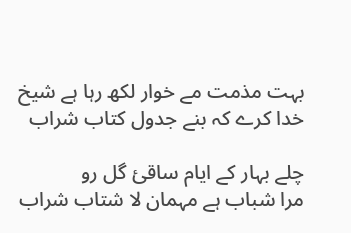بہت مذمت مے خوار لکھ رہا ہے شیخ
خدا کرے کہ بنے جدول کتاب شراب

چلے بہار کے ایام ساقیٔ گل رو
مرا شباب ہے مہمان لا شتاب شراب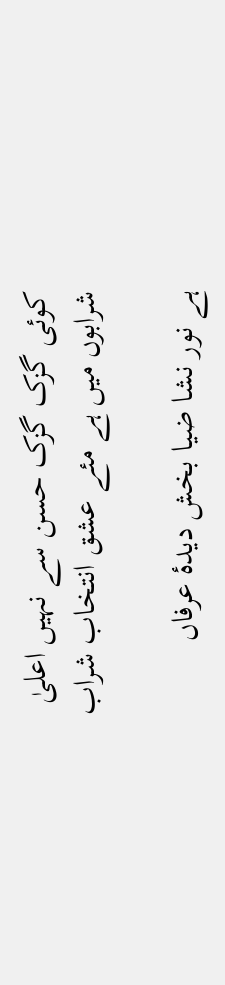کوئی گزک گزک حسن سے نہیں اعلیٰ
شرابوں میں ہے مئے عشق انتخاب شراب

ہے نور نشا ضیا بخش دیدۂ عرفاں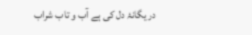در یگانۂ دل کی ہے آب و تاب شراب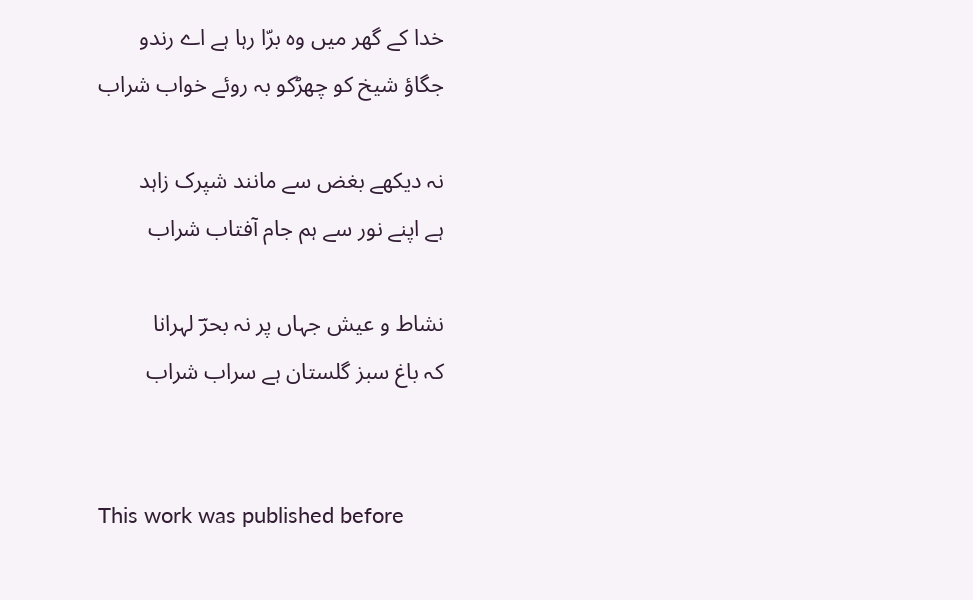خدا کے گھر میں وہ برّا رہا ہے اے رندو
جگاؤ شیخ کو چھڑکو بہ روئے خواب شراب

نہ دیکھے بغض سے مانند شپرک زاہد
ہے اپنے نور سے ہم جام آفتاب شراب

نشاط و عیش جہاں پر نہ بحرؔ لہرانا
کہ باغ سبز گلستان ہے سراب شراب


This work was published before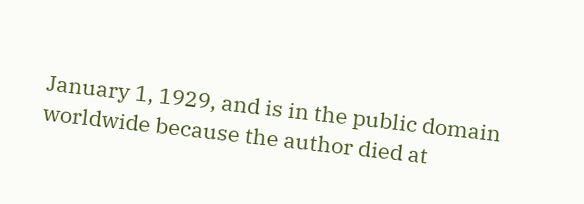January 1, 1929, and is in the public domain worldwide because the author died at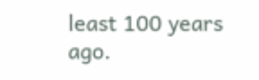least 100 years ago.